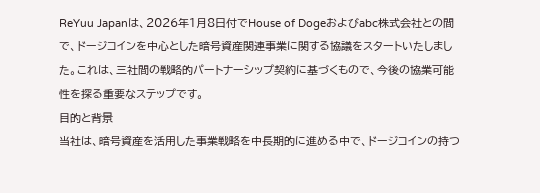ReYuu Japanは、2026年1月8日付でHouse of Dogeおよびabc株式会社との間で、ドージコインを中心とした暗号資産関連事業に関する協議をスタートいたしました。これは、三社間の戦略的パートナーシップ契約に基づくもので、今後の協業可能性を探る重要なステップです。
目的と背景
当社は、暗号資産を活用した事業戦略を中長期的に進める中で、ドージコインの持つ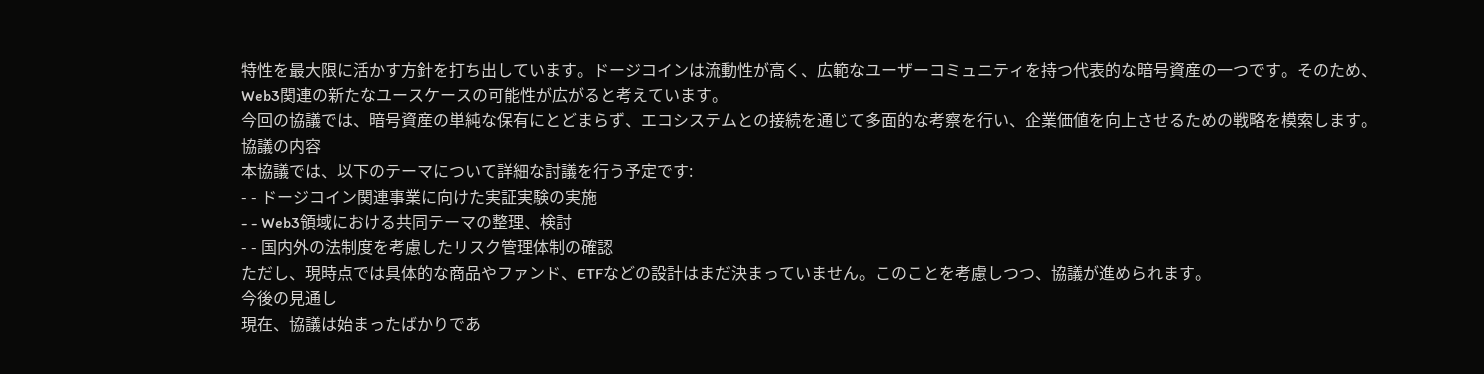特性を最大限に活かす方針を打ち出しています。ドージコインは流動性が高く、広範なユーザーコミュニティを持つ代表的な暗号資産の一つです。そのため、Web3関連の新たなユースケースの可能性が広がると考えています。
今回の協議では、暗号資産の単純な保有にとどまらず、エコシステムとの接続を通じて多面的な考察を行い、企業価値を向上させるための戦略を模索します。
協議の内容
本協議では、以下のテーマについて詳細な討議を行う予定です:
- - ドージコイン関連事業に向けた実証実験の実施
- - Web3領域における共同テーマの整理、検討
- - 国内外の法制度を考慮したリスク管理体制の確認
ただし、現時点では具体的な商品やファンド、ETFなどの設計はまだ決まっていません。このことを考慮しつつ、協議が進められます。
今後の見通し
現在、協議は始まったばかりであ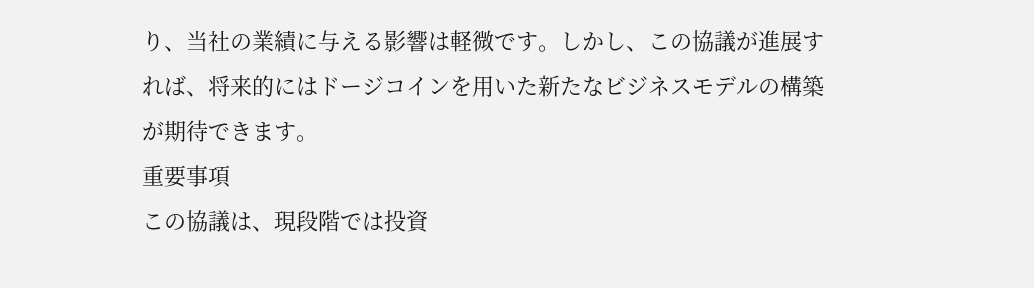り、当社の業績に与える影響は軽微です。しかし、この協議が進展すれば、将来的にはドージコインを用いた新たなビジネスモデルの構築が期待できます。
重要事項
この協議は、現段階では投資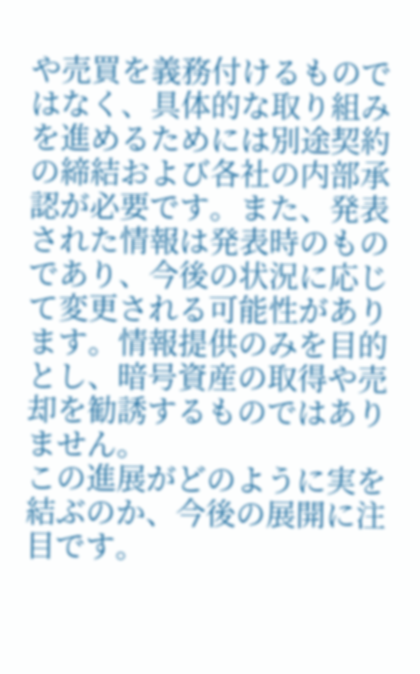や売買を義務付けるものではなく、具体的な取り組みを進めるためには別途契約の締結および各社の内部承認が必要です。また、発表された情報は発表時のものであり、今後の状況に応じて変更される可能性があります。情報提供のみを目的とし、暗号資産の取得や売却を勧誘するものではありません。
この進展がどのように実を結ぶのか、今後の展開に注目です。